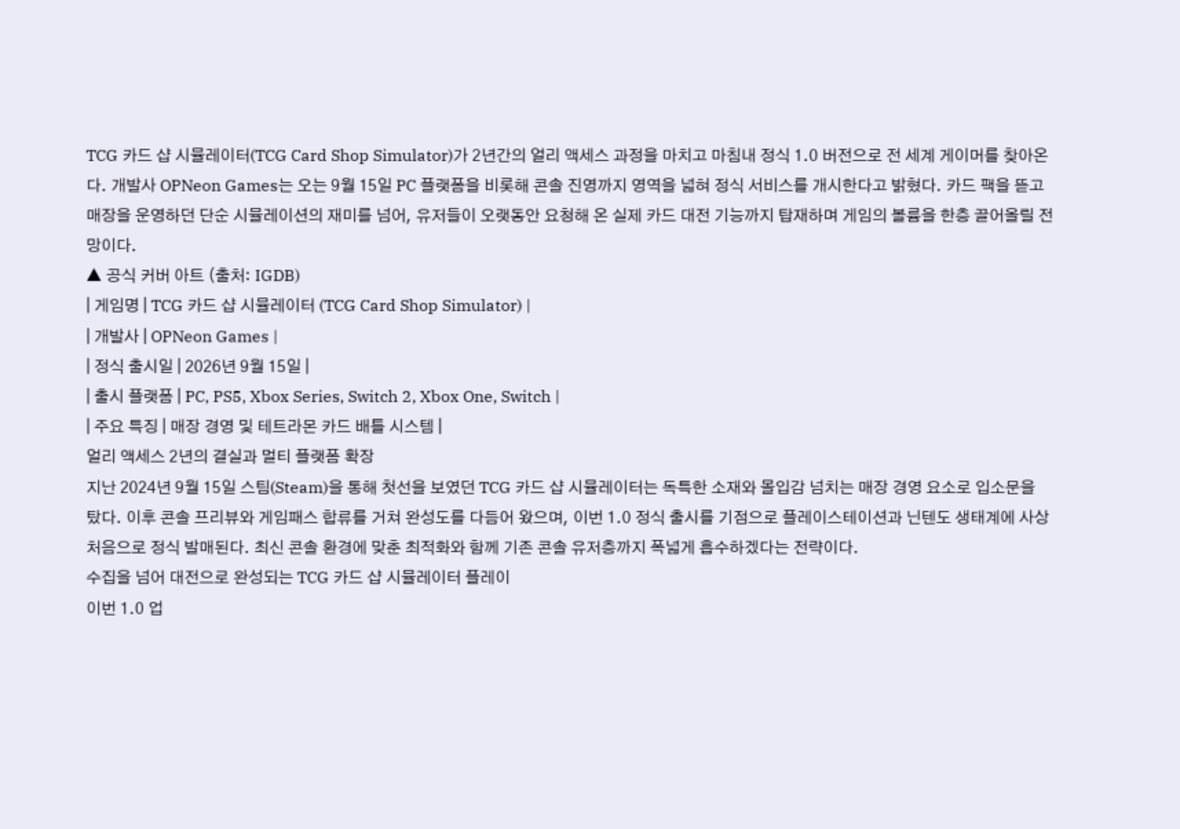TCG 카드 샵 시뮬레이터(TCG Card Shop Simulator)가 2년간의 얼리 액세스 과정을 마치고 마침내 정식 1.0 버전으로 전 세계 게이머를 찾아온다. 개발사 OPNeon Games는 오는 9월 15일 PC 플랫폼을 비롯해 콘솔 진영까지 영역을 넓혀 정식 서비스를 개시한다고 밝혔다. 카드 팩을 뜯고 매장을 운영하던 단순 시뮬레이션의 재미를 넘어, 유저들이 오랫동안 요청해 온 실제 카드 대전 기능까지 탑재하며 게임의 볼륨을 한층 끌어올릴 전망이다.
▲ 공식 커버 아트 (출처: IGDB)
| 게임명 | TCG 카드 샵 시뮬레이터 (TCG Card Shop Simulator) |
| 개발사 | OPNeon Games |
| 정식 출시일 | 2026년 9월 15일 |
| 출시 플랫폼 | PC, PS5, Xbox Series, Switch 2, Xbox One, Switch |
| 주요 특징 | 매장 경영 및 테트라몬 카드 배틀 시스템 |
얼리 액세스 2년의 결실과 멀티 플랫폼 확장
지난 2024년 9월 15일 스팀(Steam)을 통해 첫선을 보였던 TCG 카드 샵 시뮬레이터는 독특한 소재와 몰입감 넘치는 매장 경영 요소로 입소문을 탔다. 이후 콘솔 프리뷰와 게임패스 합류를 거쳐 완성도를 다듬어 왔으며, 이번 1.0 정식 출시를 기점으로 플레이스테이션과 닌텐도 생태계에 사상 처음으로 정식 발매된다. 최신 콘솔 환경에 맞춘 최적화와 함께 기존 콘솔 유저층까지 폭넓게 흡수하겠다는 전략이다.
수집을 넘어 대전으로 완성되는 TCG 카드 샵 시뮬레이터 플레이
이번 1.0 업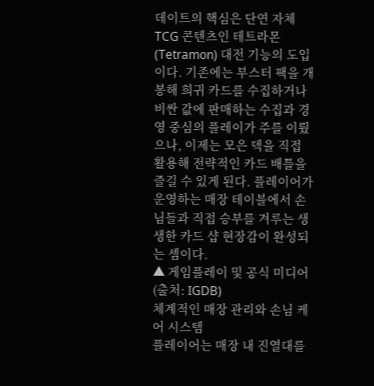데이트의 핵심은 단연 자체 TCG 콘텐츠인 테트라몬(Tetramon) 대전 기능의 도입이다. 기존에는 부스터 팩을 개봉해 희귀 카드를 수집하거나 비싼 값에 판매하는 수집과 경영 중심의 플레이가 주를 이뤘으나, 이제는 모은 덱을 직접 활용해 전략적인 카드 배틀을 즐길 수 있게 된다. 플레이어가 운영하는 매장 테이블에서 손님들과 직접 승부를 겨루는 생생한 카드 샵 현장감이 완성되는 셈이다.
▲ 게임플레이 및 공식 미디어 (출처: IGDB)
체계적인 매장 관리와 손님 케어 시스템
플레이어는 매장 내 진열대를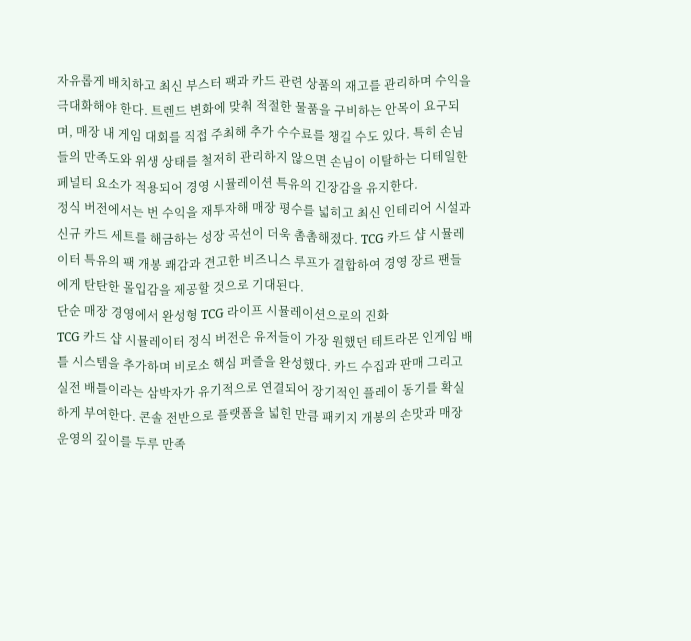자유롭게 배치하고 최신 부스터 팩과 카드 관련 상품의 재고를 관리하며 수익을 극대화해야 한다. 트렌드 변화에 맞춰 적절한 물품을 구비하는 안목이 요구되며, 매장 내 게임 대회를 직접 주최해 추가 수수료를 챙길 수도 있다. 특히 손님들의 만족도와 위생 상태를 철저히 관리하지 않으면 손님이 이탈하는 디테일한 페널티 요소가 적용되어 경영 시뮬레이션 특유의 긴장감을 유지한다.
정식 버전에서는 번 수익을 재투자해 매장 평수를 넓히고 최신 인테리어 시설과 신규 카드 세트를 해금하는 성장 곡선이 더욱 촘촘해졌다. TCG 카드 샵 시뮬레이터 특유의 팩 개봉 쾌감과 견고한 비즈니스 루프가 결합하여 경영 장르 팬들에게 탄탄한 몰입감을 제공할 것으로 기대된다.
단순 매장 경영에서 완성형 TCG 라이프 시뮬레이션으로의 진화
TCG 카드 샵 시뮬레이터 정식 버전은 유저들이 가장 원했던 테트라몬 인게임 배틀 시스템을 추가하며 비로소 핵심 퍼즐을 완성했다. 카드 수집과 판매 그리고 실전 배틀이라는 삼박자가 유기적으로 연결되어 장기적인 플레이 동기를 확실하게 부여한다. 콘솔 전반으로 플랫폼을 넓힌 만큼 패키지 개봉의 손맛과 매장 운영의 깊이를 두루 만족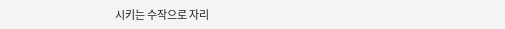시키는 수작으로 자리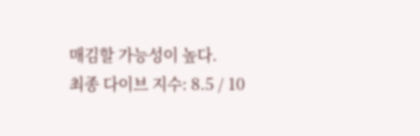매김할 가능성이 높다.
최종 다이브 지수: 8.5 / 10